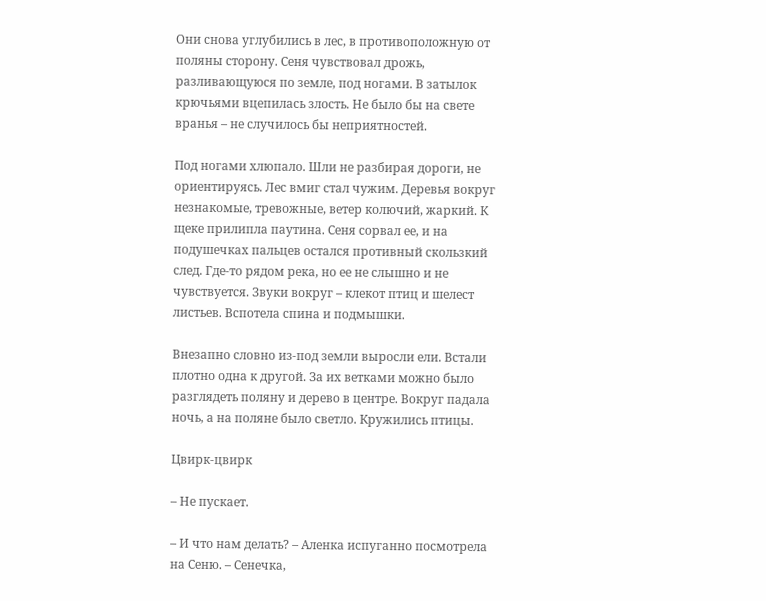Они снова углубились в лес, в противоположную от поляны сторону. Сеня чувствовал дрожь, разливающуюся по земле, под ногами. В затылок крючьями вцепилась злость. Не было бы на свете вранья – не случилось бы неприятностей.

Под ногами хлюпало. Шли не разбирая дороги, не ориентируясь. Лес вмиг стал чужим. Деревья вокруг незнакомые, тревожные, ветер колючий, жаркий. К щеке прилипла паутина. Сеня сорвал ее, и на подушечках пальцев остался противный скользкий след. Где-то рядом река, но ее не слышно и не чувствуется. Звуки вокруг – клекот птиц и шелест листьев. Вспотела спина и подмышки.

Внезапно словно из-под земли выросли ели. Встали плотно одна к другой. За их ветками можно было разглядеть поляну и дерево в центре. Вокруг падала ночь, а на поляне было светло. Кружились птицы.

Цвирк-цвирк

– Не пускает.

– И что нам делать? – Аленка испуганно посмотрела на Сеню. – Сенечка,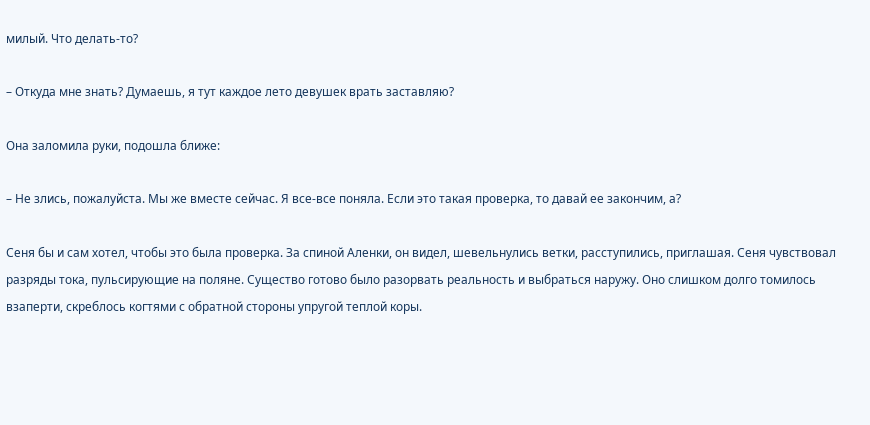милый. Что делать-то?

– Откуда мне знать? Думаешь, я тут каждое лето девушек врать заставляю?

Она заломила руки, подошла ближе:

– Не злись, пожалуйста. Мы же вместе сейчас. Я все-все поняла. Если это такая проверка, то давай ее закончим, а?

Сеня бы и сам хотел, чтобы это была проверка. За спиной Аленки, он видел, шевельнулись ветки, расступились, приглашая. Сеня чувствовал разряды тока, пульсирующие на поляне. Существо готово было разорвать реальность и выбраться наружу. Оно слишком долго томилось взаперти, скреблось когтями с обратной стороны упругой теплой коры.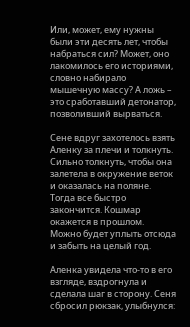Или, может, ему нужны были эти десять лет, чтобы набраться сил? Может, оно лакомилось его историями, словно набирало мышечную массу? А ложь – это сработавший детонатор, позволивший вырваться.

Сене вдруг захотелось взять Аленку за плечи и толкнуть. Сильно толкнуть, чтобы она залетела в окружение веток и оказалась на поляне. Тогда все быстро закончится. Кошмар окажется в прошлом. Можно будет уплыть отсюда и забыть на целый год.

Аленка увидела что-то в его взгляде, вздрогнула и сделала шаг в сторону. Сеня сбросил рюкзак, улыбнулся: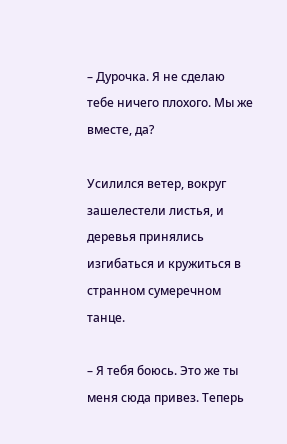– Дурочка. Я не сделаю тебе ничего плохого. Мы же вместе, да?

Усилился ветер, вокруг зашелестели листья, и деревья принялись изгибаться и кружиться в странном сумеречном танце.

– Я тебя боюсь. Это же ты меня сюда привез. Теперь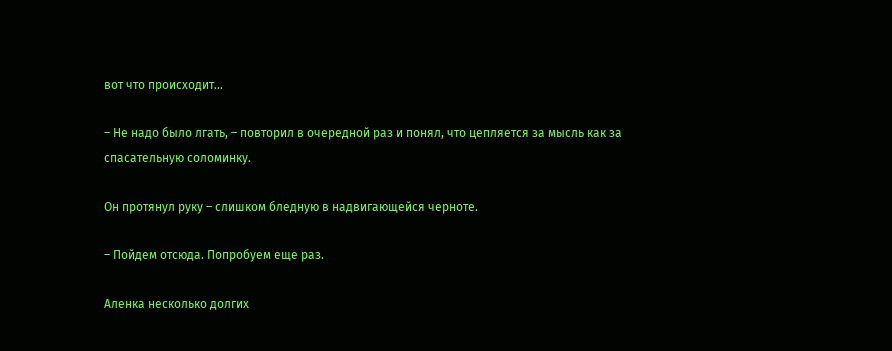вот что происходит…

– Не надо было лгать, – повторил в очередной раз и понял, что цепляется за мысль как за спасательную соломинку.

Он протянул руку – слишком бледную в надвигающейся черноте.

– Пойдем отсюда. Попробуем еще раз.

Аленка несколько долгих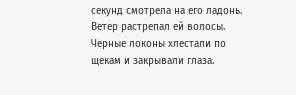секунд смотрела на его ладонь. Ветер растрепал ей волосы. Черные локоны хлестали по щекам и закрывали глаза.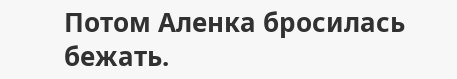Потом Аленка бросилась бежать.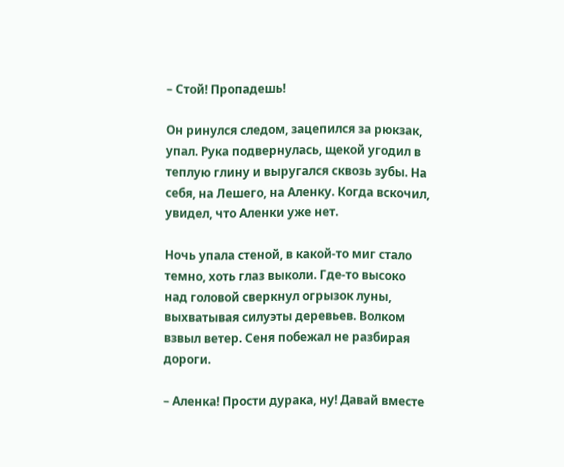– Стой! Пропадешь!

Он ринулся следом, зацепился за рюкзак, упал. Рука подвернулась, щекой угодил в теплую глину и выругался сквозь зубы. На себя, на Лешего, на Аленку. Когда вскочил, увидел, что Аленки уже нет.

Ночь упала стеной, в какой-то миг стало темно, хоть глаз выколи. Где-то высоко над головой сверкнул огрызок луны, выхватывая силуэты деревьев. Волком взвыл ветер. Сеня побежал не разбирая дороги.

– Аленка! Прости дурака, ну! Давай вместе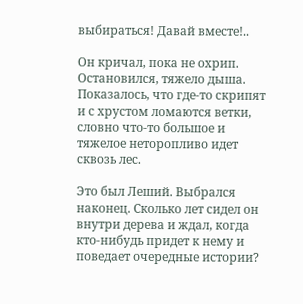выбираться! Давай вместе!..

Он кричал, пока не охрип. Остановился, тяжело дыша. Показалось, что где-то скрипят и с хрустом ломаются ветки, словно что-то большое и тяжелое неторопливо идет сквозь лес.

Это был Леший. Выбрался наконец. Сколько лет сидел он внутри дерева и ждал, когда кто-нибудь придет к нему и поведает очередные истории?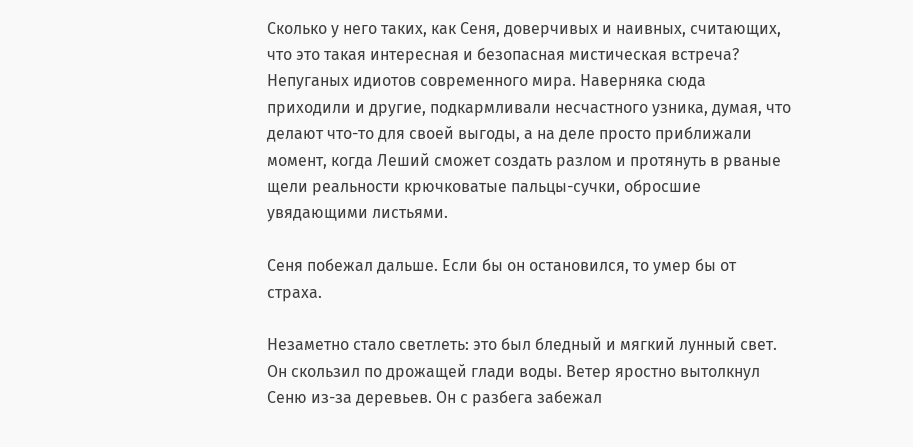Сколько у него таких, как Сеня, доверчивых и наивных, считающих, что это такая интересная и безопасная мистическая встреча? Непуганых идиотов современного мира. Наверняка сюда приходили и другие, подкармливали несчастного узника, думая, что делают что-то для своей выгоды, а на деле просто приближали момент, когда Леший сможет создать разлом и протянуть в рваные щели реальности крючковатые пальцы-сучки, обросшие увядающими листьями.

Сеня побежал дальше. Если бы он остановился, то умер бы от страха.

Незаметно стало светлеть: это был бледный и мягкий лунный свет. Он скользил по дрожащей глади воды. Ветер яростно вытолкнул Сеню из-за деревьев. Он с разбега забежал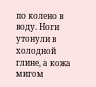по колено в воду. Ноги утонули в холодной глине, а кожа мигом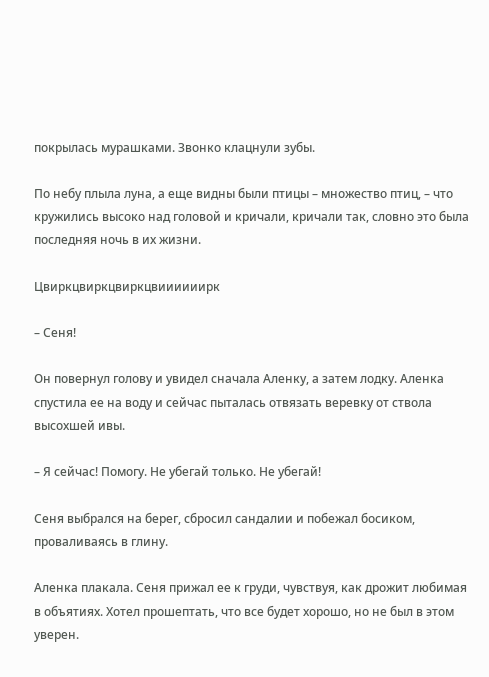покрылась мурашками. Звонко клацнули зубы.

По небу плыла луна, а еще видны были птицы – множество птиц, – что кружились высоко над головой и кричали, кричали так, словно это была последняя ночь в их жизни.

Цвиркцвиркцвиркцвиииииирк

– Сеня!

Он повернул голову и увидел сначала Аленку, а затем лодку. Аленка спустила ее на воду и сейчас пыталась отвязать веревку от ствола высохшей ивы.

– Я сейчас! Помогу. Не убегай только. Не убегай!

Сеня выбрался на берег, сбросил сандалии и побежал босиком, проваливаясь в глину.

Аленка плакала. Сеня прижал ее к груди, чувствуя, как дрожит любимая в объятиях. Хотел прошептать, что все будет хорошо, но не был в этом уверен.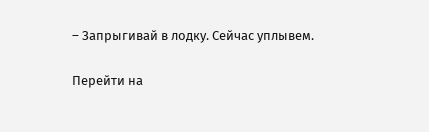– Запрыгивай в лодку. Сейчас уплывем.

Перейти на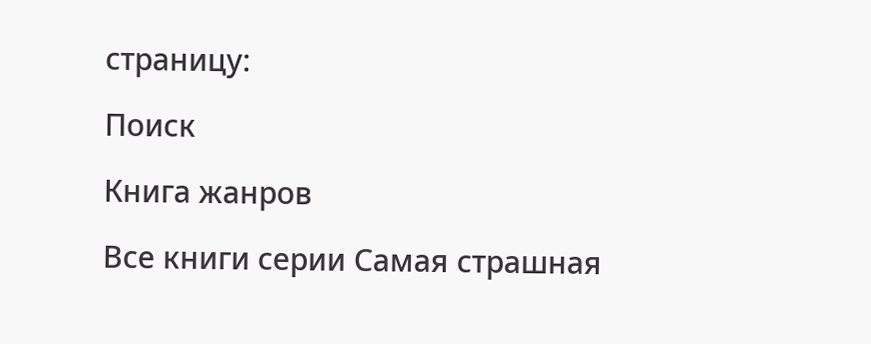страницу:

Поиск

Книга жанров

Все книги серии Самая страшная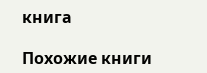книга

Похожие книги